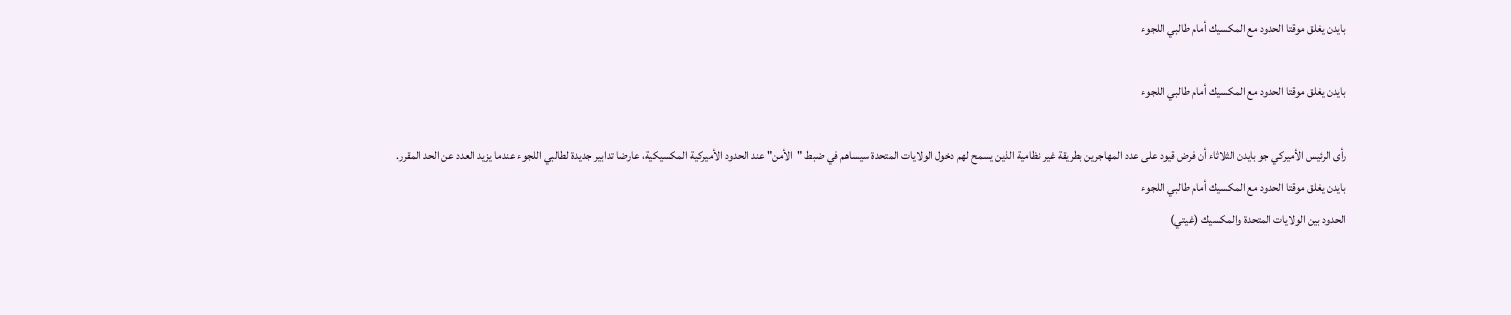بايدن يغلق موقتا الحدود مع المكسيك أمام طالبي اللجوء

بايدن يغلق موقتا الحدود مع المكسيك أمام طالبي اللجوء

رأى الرئيس الأميركي جو بايدن الثلاثاء أن فرض قيود على عدد المهاجرين بطريقة غير نظامية الذين يسمح لهم دخول الولايات المتحدة سيساهم في ضبط "الأمن" عند الحدود الأميركية المكسيكية، عارضا تدابير جديدة لطالبي اللجوء عندما يزيد العدد عن الحد المقرر.
بايدن يغلق موقتا الحدود مع المكسيك أمام طالبي اللجوء
الحدود بين الولايات المتحدة والمكسيك (غيتي)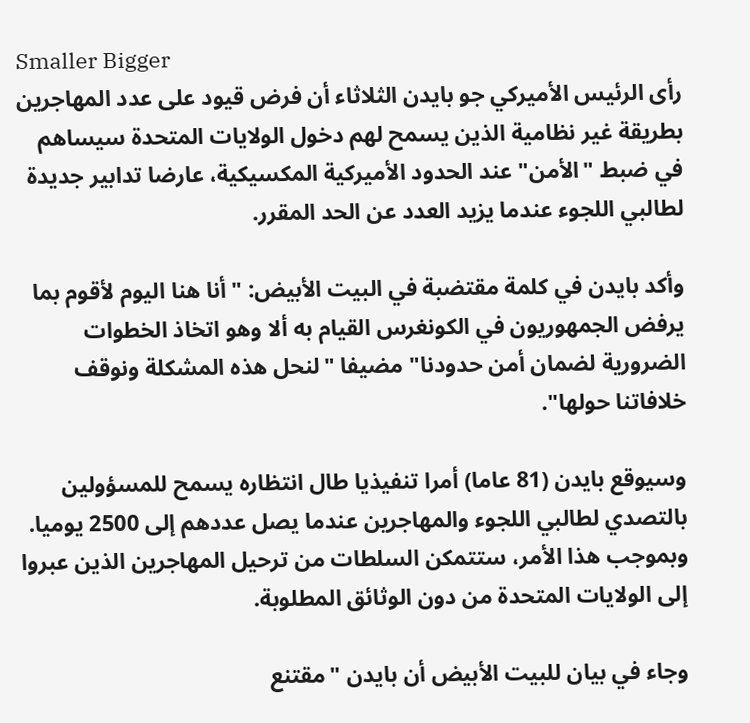Smaller Bigger
رأى الرئيس الأميركي جو بايدن الثلاثاء أن فرض قيود على عدد المهاجرين بطريقة غير نظامية الذين يسمح لهم دخول الولايات المتحدة سيساهم في ضبط "الأمن" عند الحدود الأميركية المكسيكية، عارضا تدابير جديدة لطالبي اللجوء عندما يزيد العدد عن الحد المقرر.

وأكد بايدن في كلمة مقتضبة في البيت الأبيض: "أنا هنا اليوم لأقوم بما يرفض الجمهوريون في الكونغرس القيام به ألا وهو اتخاذ الخطوات الضرورية لضمان أمن حدودنا" مضيفا "لنحل هذه المشكلة ونوقف خلافاتنا حولها".

وسيوقع بايدن (81 عاما) أمرا تنفيذيا طال انتظاره يسمح للمسؤولين بالتصدي لطالبي اللجوء والمهاجرين عندما يصل عددهم إلى 2500 يوميا. وبموجب هذا الأمر، ستتمكن السلطات من ترحيل المهاجرين الذين عبروا إلى الولايات المتحدة من دون الوثائق المطلوبة.

وجاء في بيان للبيت الأبيض أن بايدن "مقتنع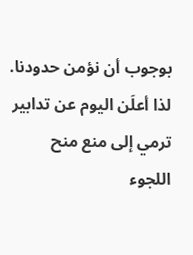بوجوب أن نؤمن حدودنا. لذا أعلَن اليوم عن تدابير ترمي إلى منع منح اللجوء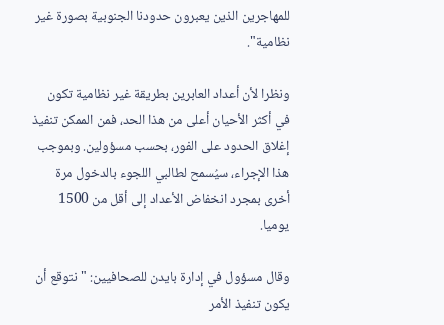للمهاجرين الذين يعبرون حدودنا الجنوبية بصورة غير نظامية".

ونظرا لأن أعداد العابرين بطريقة غير نظامية تكون في أكثر الأحيان أعلى من هذا الحد، فمن الممكن تنفيذ إغلاق الحدود على الفور، بحسب مسؤولين. وبموجب هذا الإجراء، سيُسمح لطالبي اللجوء بالدخول مرة أخرى بمجرد انخفاض الأعداد إلى أقل من 1500 يوميا.

وقال مسؤول في إدارة بايدن للصحافيين: "نتوقع أن يكون تنفيذ الأمر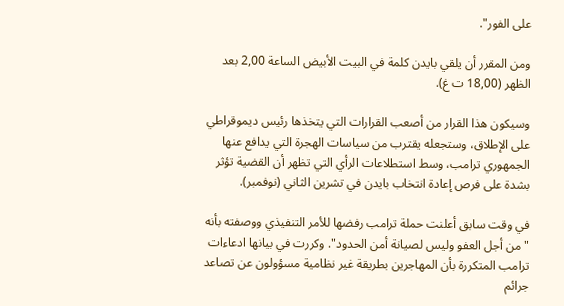على الفور".

ومن المقرر أن يلقي بايدن كلمة في البيت الأبيض الساعة 2,00 بعد الظهر (18,00 ت غ).

وسيكون هذا القرار من أصعب القرارات التي يتخذها رئيس ديموقراطي على الإطلاق، وستجعله يقترب من سياسات الهجرة التي يدافع عنها الجمهوري ترامب، وسط استطلاعات الرأي التي تظهر أن القضية تؤثر بشدة على فرص إعادة انتخاب بايدن في تشرين الثاني (نوفمبر).

في وقت سابق أعلنت حملة ترامب رفضها للأمر التنفيذي ووصفته بأنه "من أجل العفو وليس لصيانة أمن الحدود". وكررت في بيانها ادعاءات ترامب المتكررة بأن المهاجرين بطريقة غير نظامية مسؤولون عن تصاعد جرائم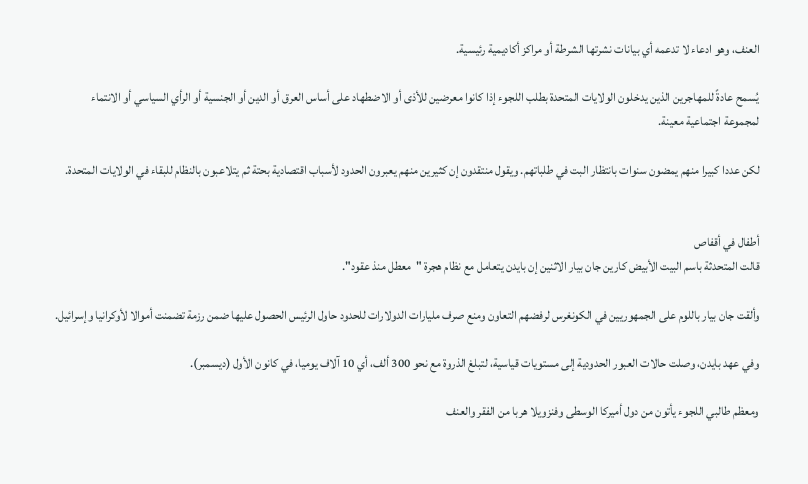العنف، وهو ادعاء لا تدعمه أي بيانات نشرتها الشرطة أو مراكز أكاديمية رئيسية.

يُسمح عادةً للمهاجرين الذين يدخلون الولايات المتحدة بطلب اللجوء إذا كانوا معرضين للأذى أو الاضطهاد على أساس العرق أو الدين أو الجنسية أو الرأي السياسي أو الانتماء لمجموعة اجتماعية معينة.

لكن عددا كبيرا منهم يمضون سنوات بانتظار البت في طلباتهم. ويقول منتقدون إن كثيرين منهم يعبرون الحدود لأسباب اقتصادية بحتة ثم يتلاعبون بالنظام للبقاء في الولايات المتحدة.


أطفال في أقفاص
قالت المتحدثة باسم البيت الأبيض كارين جان بيار الاثنين إن بايدن يتعامل مع نظام هجرة "معطل منذ عقود".

وألقت جان بيار باللوم على الجمهوريين في الكونغرس لرفضهم التعاون ومنع صرف مليارات الدولارات للحدود حاول الرئيس الحصول عليها ضمن رزمة تضمنت أموالا لأوكرانيا وإسرائيل.

وفي عهد بايدن، وصلت حالات العبور الحدودية إلى مستويات قياسية، لتبلغ الذروة مع نحو 300 ألف، أي 10 آلاف يوميا، في كانون الأول (ديسمبر).

ومعظم طالبي اللجوء يأتون من دول أميركا الوسطى وفنزويلا هربا من الفقر والعنف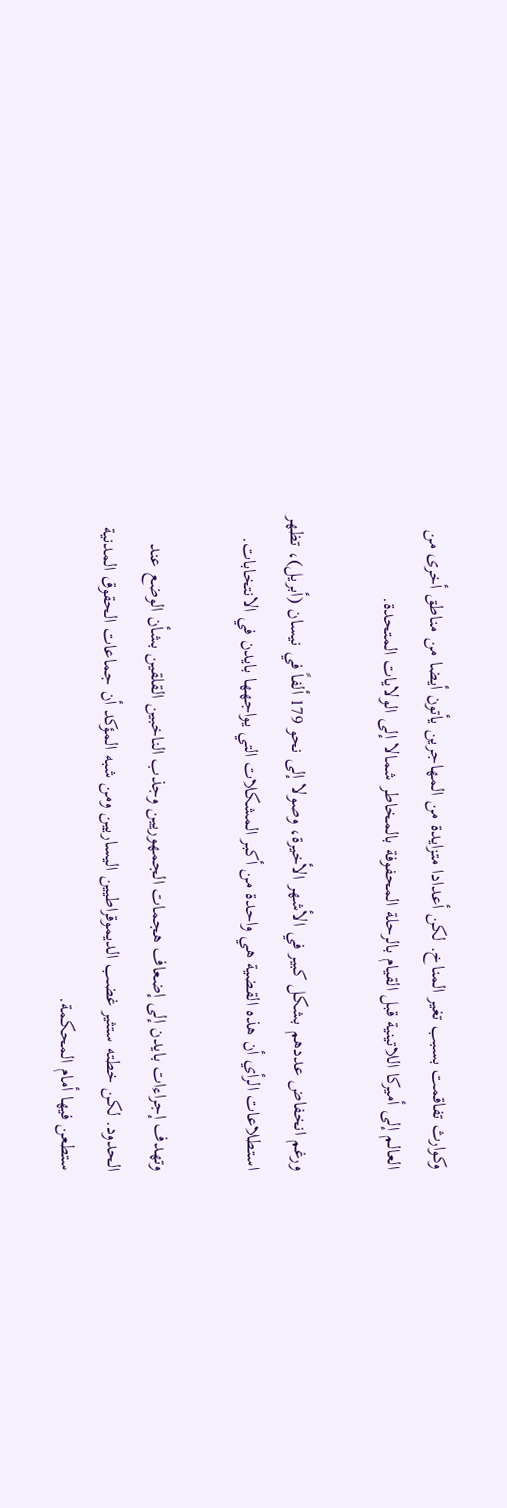وكوارث تفاقمت بسبب تغير المناخ. لكن أعدادا متزايدة من المهاجرين يأتون أيضا من مناطق أخرى من العالم إلى أميركا اللاتينية قبل القيام بالرحلة المحفوفة بالمخاطر شمالا إلى الولايات المتحدة.

ورغم انخفاض عددهم بشكل كبير في الأشهر الأخيرة، وصولا إلى نحو 179 ألفاً في نيسان (أبريل)، تظهر استطلاعات الرأي أن هذه القضية هي واحدة من أكبر المشكلات التي يواجهها بايدن في الانتخابات.

وتهدف إجراءات بايدن إلى إضعاف هجمات الجمهوريين وجذب الناخبين القلقين بشأن الوضع عند الحدود. لكن خطته ستثير غضب الديموقراطيين اليساريين ومن شبه المؤكد أن جماعات الحقوق المدنية ستطعن فيها أمام المحكمة.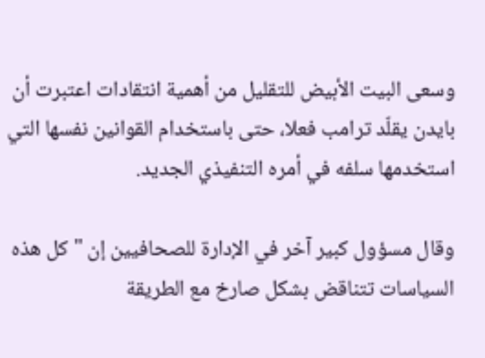وسعى البيت الأبيض للتقليل من أهمية انتقادات اعتبرت أن بايدن يقلّد ترامب فعلا، حتى باستخدام القوانين نفسها التي استخدمها سلفه في أمره التنفيذي الجديد.

وقال مسؤول كبير آخر في الإدارة للصحافيين إن "كل هذه السياسات تتناقض بشكل صارخ مع الطريقة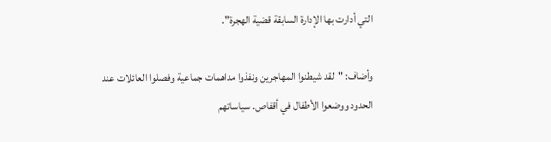التي أدارت بها الإدارة السابقة قضية الهجرة".

وأضاف: "لقد شيطنوا المهاجرين ونفذوا مداهمات جماعية وفصلوا العائلات عند الحدود ووضعوا الأطفال في أقفاص. سياساتهم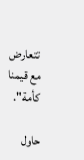تتعارض مع قيمنا كأمة".

حاول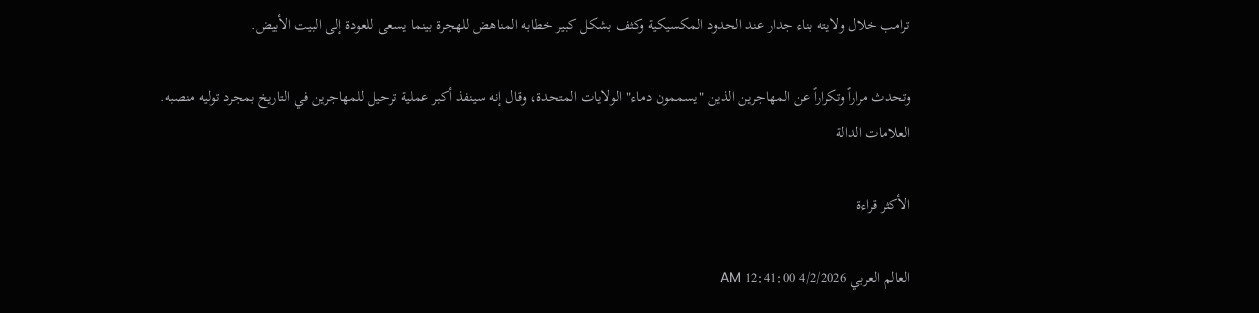ترامب خلال ولايته بناء جدار عند الحدود المكسيكية وكثف بشكل كبير خطابه المناهض للهجرة بينما يسعى للعودة إلى البيت الأبيض.

وتحدث مراراً وتكراراً عن المهاجرين الذين "يسممون دماء" الولايات المتحدة، وقال إنه سينفذ أكبر عملية ترحيل للمهاجرين في التاريخ بمجرد توليه منصبه.
العلامات الدالة

الأكثر قراءة

العالم العربي 4/2/2026 12:41:00 AM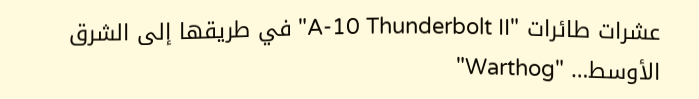عشرات طائرات "A-10 Thunderbolt II" في طريقها إلى الشرق الأوسط… "Warthog"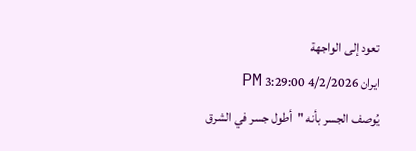تعود إلى الواجهة
ايران 4/2/2026 3:29:00 PM
يُوصف الجسر بأنه "أطول جسر في الشرق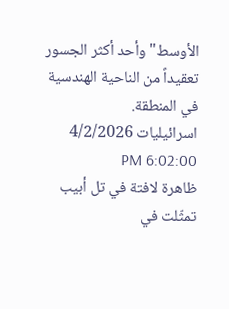الأوسط" وأحد أكثر الجسور تعقيداً من الناحية الهندسية في المنطقة.
اسرائيليات 4/2/2026 6:02:00 PM
ظاهرة لافتة في تل أبيب تمثّلت في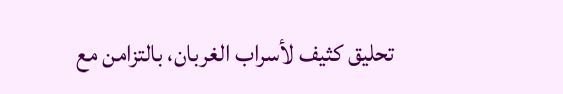تحليق كثيف لأسراب الغربان، بالتزامن مع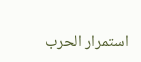استمرار الحرب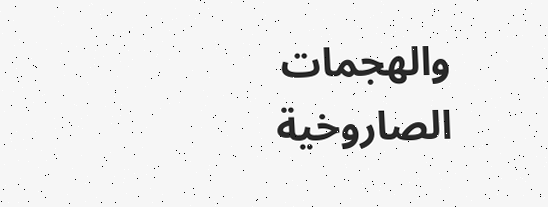والهجمات الصاروخية